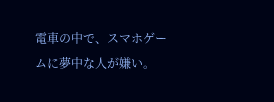電車の中で、スマホゲームに夢中な人が嫌い。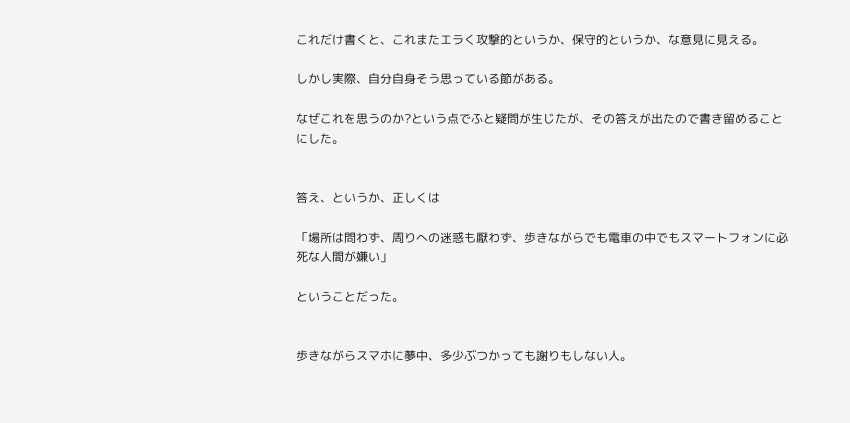これだけ書くと、これまたエラく攻撃的というか、保守的というか、な意見に見える。

しかし実際、自分自身そう思っている節がある。

なぜこれを思うのか?という点でふと疑問が生じたが、その答えが出たので書き留めることにした。


答え、というか、正しくは

「場所は問わず、周りへの迷惑も厭わず、歩きながらでも電車の中でもスマートフォンに必死な人間が嫌い」

ということだった。


歩きながらスマホに夢中、多少ぶつかっても謝りもしない人。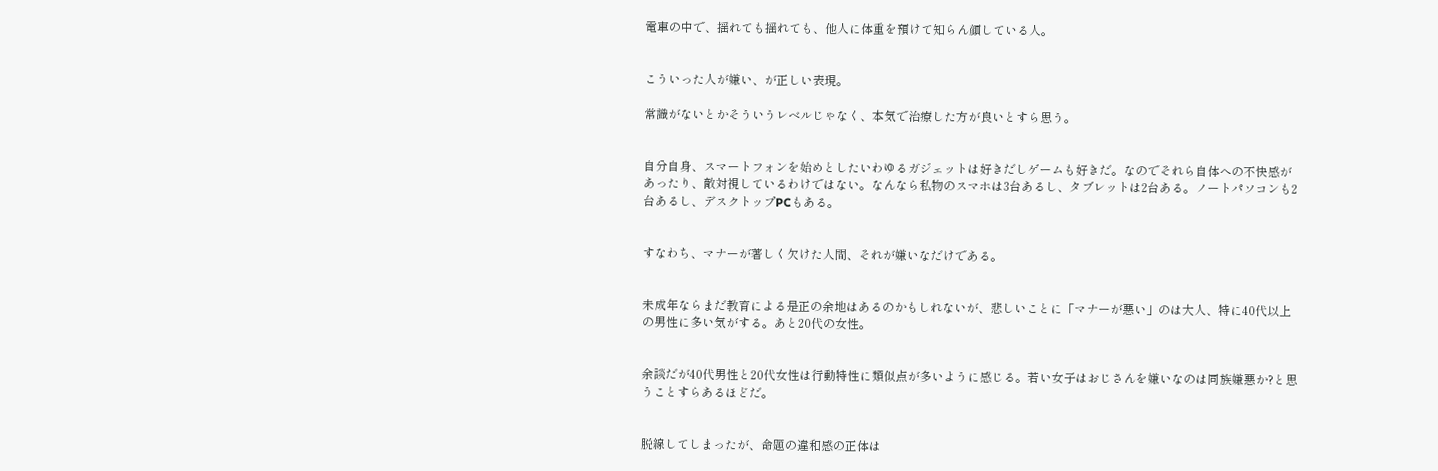電車の中で、揺れても揺れても、他人に体重を預けて知らん顔している人。


こういった人が嫌い、が正しい表現。

常識がないとかそういうレベルじゃなく、本気で治療した方が良いとすら思う。


自分自身、スマートフォンを始めとしたいわゆるガジェットは好きだしゲームも好きだ。なのでそれら自体への不快感があったり、敵対視しているわけではない。なんなら私物のスマホは3台あるし、タブレットは2台ある。ノートパソコンも2台あるし、デスクトップPCもある。


すなわち、マナーが著しく欠けた人間、それが嫌いなだけである。


未成年ならまだ教育による是正の余地はあるのかもしれないが、悲しいことに「マナーが悪い」のは大人、特に40代以上の男性に多い気がする。あと20代の女性。


余談だが40代男性と20代女性は行動特性に類似点が多いように感じる。若い女子はおじさんを嫌いなのは同族嫌悪か?と思うことすらあるほどだ。


脱線してしまったが、命題の違和感の正体は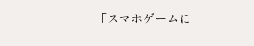「スマホゲームに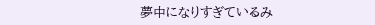夢中になりすぎているみ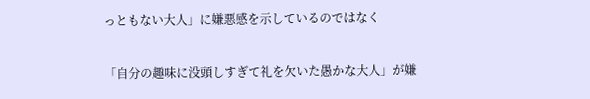っともない大人」に嫌悪感を示しているのではなく

「自分の趣味に没頭しすぎて礼を欠いた愚かな大人」が嫌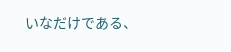いなだけである、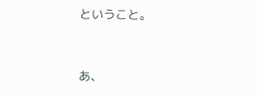ということ。



あ、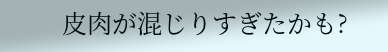皮肉が混じりすぎたかも?